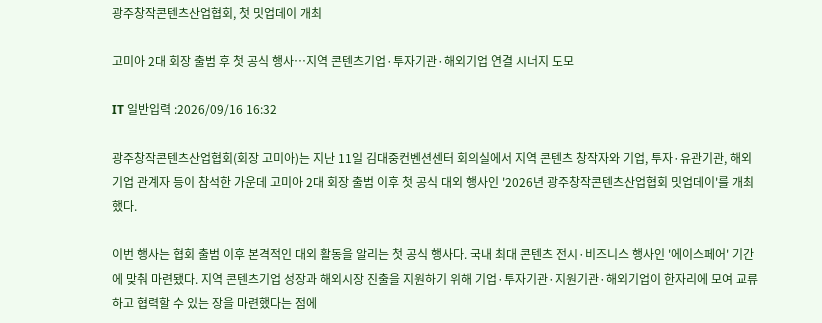광주창작콘텐츠산업협회, 첫 밋업데이 개최

고미아 2대 회장 출범 후 첫 공식 행사…지역 콘텐츠기업·투자기관·해외기업 연결 시너지 도모

IT 일반입력 :2026/09/16 16:32

광주창작콘텐츠산업협회(회장 고미아)는 지난 11일 김대중컨벤션센터 회의실에서 지역 콘텐츠 창작자와 기업, 투자·유관기관, 해외기업 관계자 등이 참석한 가운데 고미아 2대 회장 출범 이후 첫 공식 대외 행사인 '2026년 광주창작콘텐츠산업협회 밋업데이'를 개최했다.

이번 행사는 협회 출범 이후 본격적인 대외 활동을 알리는 첫 공식 행사다. 국내 최대 콘텐츠 전시·비즈니스 행사인 '에이스페어' 기간에 맞춰 마련됐다. 지역 콘텐츠기업 성장과 해외시장 진출을 지원하기 위해 기업·투자기관·지원기관·해외기업이 한자리에 모여 교류하고 협력할 수 있는 장을 마련했다는 점에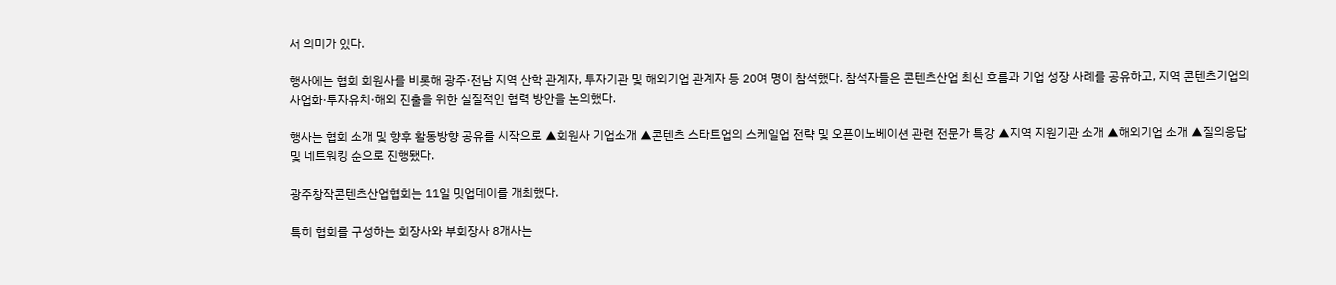서 의미가 있다.

행사에는 협회 회원사를 비롯해 광주·전남 지역 산학 관계자, 투자기관 및 해외기업 관계자 등 20여 명이 참석했다. 참석자들은 콘텐츠산업 최신 흐름과 기업 성장 사례를 공유하고, 지역 콘텐츠기업의 사업화·투자유치·해외 진출을 위한 실질적인 협력 방안을 논의했다.

행사는 협회 소개 및 향후 활동방향 공유를 시작으로 ▲회원사 기업소개 ▲콘텐츠 스타트업의 스케일업 전략 및 오픈이노베이션 관련 전문가 특강 ▲지역 지원기관 소개 ▲해외기업 소개 ▲질의응답 및 네트워킹 순으로 진행됐다.

광주창작콘텐츠산업협회는 11일 밋업데이를 개최했다.

특히 협회를 구성하는 회장사와 부회장사 8개사는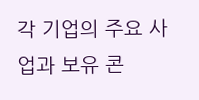각 기업의 주요 사업과 보유 콘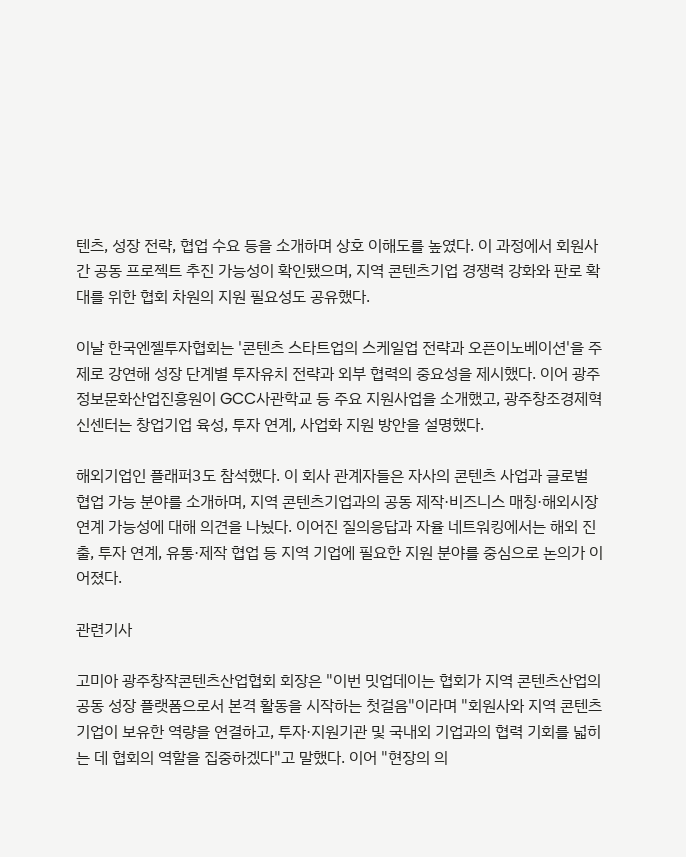텐츠, 성장 전략, 협업 수요 등을 소개하며 상호 이해도를 높였다. 이 과정에서 회원사 간 공동 프로젝트 추진 가능성이 확인됐으며, 지역 콘텐츠기업 경쟁력 강화와 판로 확대를 위한 협회 차원의 지원 필요성도 공유했다.

이날 한국엔젤투자협회는 '콘텐츠 스타트업의 스케일업 전략과 오픈이노베이션'을 주제로 강연해 성장 단계별 투자유치 전략과 외부 협력의 중요성을 제시했다. 이어 광주정보문화산업진흥원이 GCC사관학교 등 주요 지원사업을 소개했고, 광주창조경제혁신센터는 창업기업 육성, 투자 연계, 사업화 지원 방안을 설명했다.

해외기업인 플래퍼3도 참석했다. 이 회사 관계자들은 자사의 콘텐츠 사업과 글로벌 협업 가능 분야를 소개하며, 지역 콘텐츠기업과의 공동 제작·비즈니스 매칭·해외시장 연계 가능성에 대해 의견을 나눴다. 이어진 질의응답과 자율 네트워킹에서는 해외 진출, 투자 연계, 유통·제작 협업 등 지역 기업에 필요한 지원 분야를 중심으로 논의가 이어졌다.

관련기사

고미아 광주창작콘텐츠산업협회 회장은 "이번 밋업데이는 협회가 지역 콘텐츠산업의 공동 성장 플랫폼으로서 본격 활동을 시작하는 첫걸음"이라며 "회원사와 지역 콘텐츠기업이 보유한 역량을 연결하고, 투자·지원기관 및 국내외 기업과의 협력 기회를 넓히는 데 협회의 역할을 집중하겠다"고 말했다. 이어 "현장의 의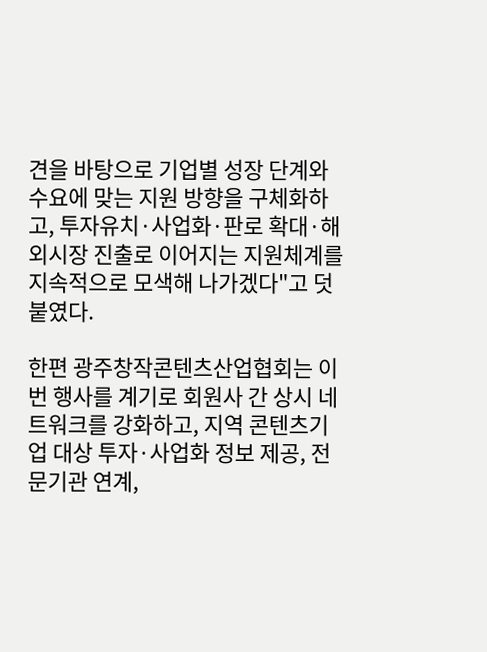견을 바탕으로 기업별 성장 단계와 수요에 맞는 지원 방향을 구체화하고, 투자유치·사업화·판로 확대·해외시장 진출로 이어지는 지원체계를 지속적으로 모색해 나가겠다"고 덧붙였다.

한편 광주창작콘텐츠산업협회는 이번 행사를 계기로 회원사 간 상시 네트워크를 강화하고, 지역 콘텐츠기업 대상 투자·사업화 정보 제공, 전문기관 연계,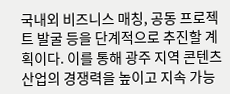국내외 비즈니스 매칭, 공동 프로젝트 발굴 등을 단계적으로 추진할 계획이다. 이를 통해 광주 지역 콘텐츠산업의 경쟁력을 높이고 지속 가능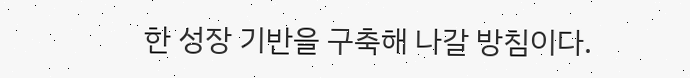한 성장 기반을 구축해 나갈 방침이다.